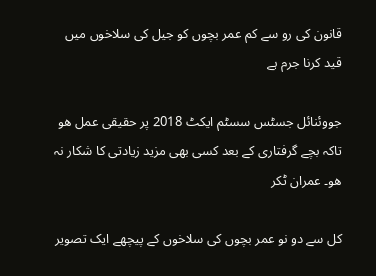قانون کی رو سے کم عمر بچوں کو جیل کی سلاخوں میں قید کرنا جرم ہے

جووئنائل جسٹس سسٹم ایکٹ 2018 پر حقیقی عمل ھو تاکہ بچے گرفتاری کے بعد کسی بھی مزید زیادتی کا شکار نہ ھو۔ عمران ٹکر

کل سے دو نو عمر بچوں کی سلاخوں کے پیچھے ایک تصویر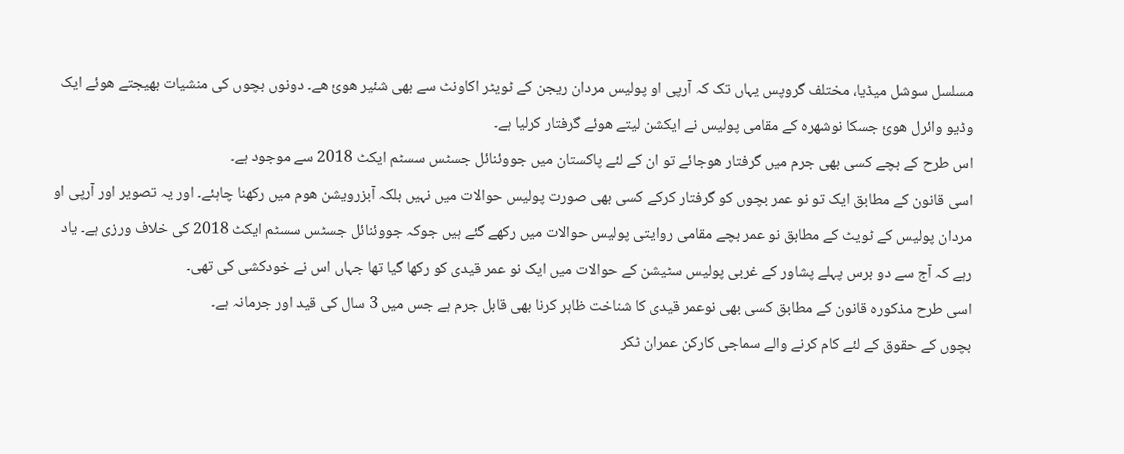مسلسل سوشل میڈیا، مختلف گروپس یہاں تک کہ آرپی او پولیس مردان ریجن کے ٹویٹر اکاونٹ سے بھی شئیر ھوئ ھے۔ دونوں بچوں کی منشیات بھیجتے ھوئے ایک وڈیو وائرل ھوئ جسکا نوشھرہ کے مقامی پولیس نے ایکشن لیتے ھوئے گرفتار کرلیا ہے۔
اس طرح کے بچے کسی بھی جرم میں گرفتار ھوجائے تو ان کے لئے پاکستان میں جووئنائل جسٹس سسٹم ایکٹ 2018 سے موجود ہے۔
اسی قانون کے مطابق ایک تو نو عمر بچوں کو گرفتار کرکے کسی بھی صورت پولیس حوالات میں نہیں بلکہ آبزرویشن ھوم میں رکھنا چاہئے۔ اور یہ تصویر اور آرپی او مردان پولیس کے ٹویٹ کے مطابق نو عمر بچے مقامی روایتی پولیس حوالات میں رکھے گئے ہیں جوکہ جووئنائل جسٹس سسٹم ایکٹ 2018 کی خلاف ورزی ہے۔ یاد رہے کہ آج سے دو برس پہلے پشاور کے غربی پولیس سٹیشن کے حوالات میں ایک نو عمر قیدی کو رکھا گیا تھا جہاں اس نے خودکشی کی تھی۔
اسی طرح مذکورہ قانون کے مطابق کسی بھی نوعمر قیدی کا شناخت ظاہر کرنا بھی قابل جرم ہے جس میں 3 سال کی قید اور جرمانہ ہے۔
بچوں کے حقوق کے لئے کام کرنے والے سماجی کارکن عمران ٹکر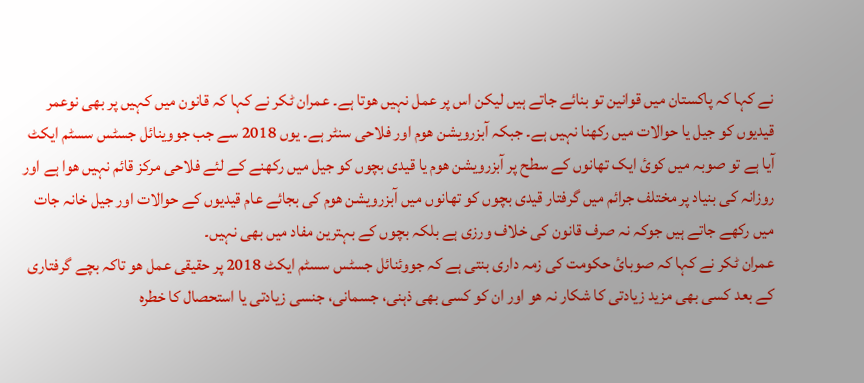نے کہا کہ پاکستان میں قوانین تو بنائے جاتے ہیں لیکن اس پر عمل نہیں ھوتا ہے۔ عمران ٹکر نے کہا کہ قانون میں کہیں پر بھی نوعمر قیدیوں کو جیل یا حوالات میں رکھنا نہیں ہے۔ جبکہ آبزرویشن ھوم اور فلاحی سنٹر ہے۔ یوں 2018 سے جب جووینائل جسٹس سسٹم ایکٹ آیا ہے تو صوبہ میں کوئ ایک تھانوں کے سطح پر آبزرویشن ھوم یا قیدی بچوں کو جیل میں رکھنے کے لئے فلاحی مرکز قائم نہیں ھوا ہے اور روزانہ کی بنیاد پر مختلف جرائم میں گرفتار قیدی بچوں کو تھانوں میں آبزرویشن ھوم کی بجائے عام قیدیوں کے حوالات اور جیل خانہ جات میں رکھے جاتے ہیں جوکہ نہ صرف قانون کی خلاف ورزی ہے بلکہ بچوں کے بہترین مفاد میں بھی نہیں۔
عمران ٹکر نے کہا کہ صوبائ حکومت کی زمہ داری بنتی ہے کہ جووئنائل جسٹس سسٹم ایکٹ 2018 پر حقیقی عمل ھو تاکہ بچے گرفتاری کے بعد کسی بھی مزید زیادتی کا شکار نہ ھو اور ان کو کسی بھی ذہنی، جسمانی، جنسی زیادتی یا استحصال کا خطرہ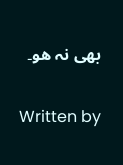بھی نہ ھو۔

Written by